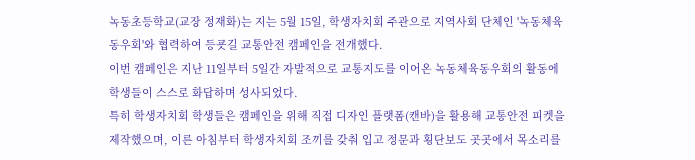녹동초등학교(교장 정재화)는 지는 5월 15일, 학생자치회 주관으로 지역사회 단체인 '녹동체육동우회'와 협력하여 등굣길 교통안전 캠페인을 전개했다.
이번 캠페인은 지난 11일부터 5일간 자발적으로 교통지도를 이어온 녹동체육동우회의 활동에 학생들이 스스로 화답하며 성사되었다.
특히 학생자치회 학생들은 캠페인을 위해 직접 디자인 플랫폼(캔바)을 활용해 교통안전 피켓을 제작했으며, 이른 아침부터 학생자치회 조끼를 갖춰 입고 정문과 횡단보도 곳곳에서 목소리를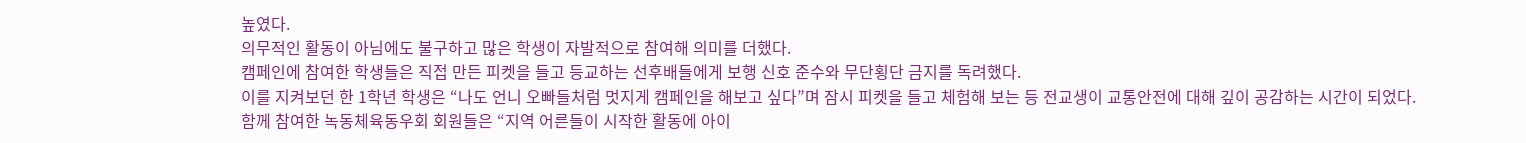높였다.
의무적인 활동이 아님에도 불구하고 많은 학생이 자발적으로 참여해 의미를 더했다.
캠페인에 참여한 학생들은 직접 만든 피켓을 들고 등교하는 선후배들에게 보행 신호 준수와 무단횡단 금지를 독려했다.
이를 지켜보던 한 1학년 학생은 “나도 언니 오빠들처럼 멋지게 캠페인을 해보고 싶다”며 잠시 피켓을 들고 체험해 보는 등 전교생이 교통안전에 대해 깊이 공감하는 시간이 되었다.
함께 참여한 녹동체육동우회 회원들은 “지역 어른들이 시작한 활동에 아이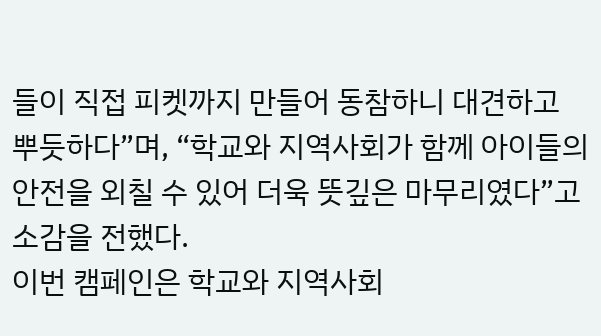들이 직접 피켓까지 만들어 동참하니 대견하고 뿌듯하다”며, “학교와 지역사회가 함께 아이들의 안전을 외칠 수 있어 더욱 뜻깊은 마무리였다”고 소감을 전했다.
이번 캠페인은 학교와 지역사회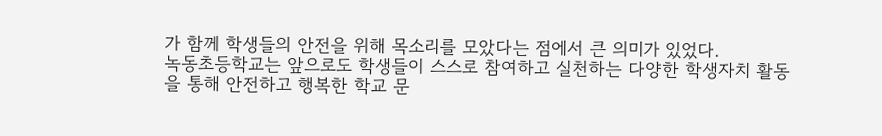가 함께 학생들의 안전을 위해 목소리를 모았다는 점에서 큰 의미가 있었다.
녹동초등학교는 앞으로도 학생들이 스스로 참여하고 실천하는 다양한 학생자치 활동을 통해 안전하고 행복한 학교 문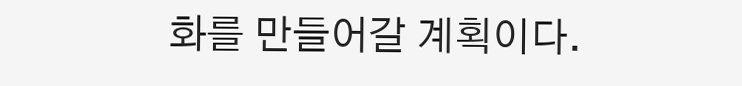화를 만들어갈 계획이다.